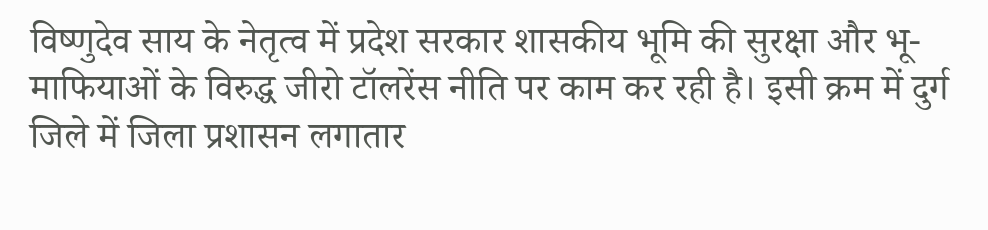विष्णुदेव साय के नेतृत्व में प्रदेश सरकार शासकीय भूमि की सुरक्षा और भू-माफियाओं के विरुद्ध जीरो टॉलरेंस नीति पर काम कर रही है। इसी क्रम में दुर्ग जिले में जिला प्रशासन लगातार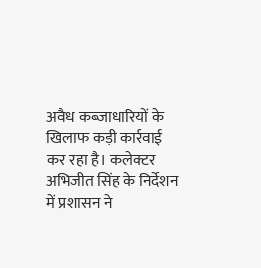अवैध कब्जाधारियों के खिलाफ कड़ी कार्रवाई कर रहा है। कलेक्टर अभिजीत सिंह के निर्देशन में प्रशासन ने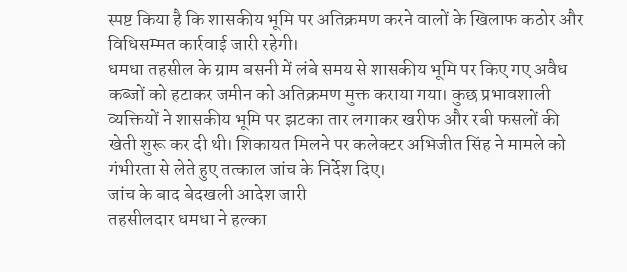स्पष्ट किया है कि शासकीय भूमि पर अतिक्रमण करने वालों के खिलाफ कठोर और विधिसम्मत कार्रवाई जारी रहेगी।
धमधा तहसील के ग्राम बसनी में लंबे समय से शासकीय भूमि पर किए गए अवैध कब्जों को हटाकर जमीन को अतिक्रमण मुक्त कराया गया। कुछ प्रभावशाली व्यक्तियों ने शासकीय भूमि पर झटका तार लगाकर खरीफ और रबी फसलों की खेती शुरू कर दी थी। शिकायत मिलने पर कलेक्टर अभिजीत सिंह ने मामले को गंभीरता से लेते हुए तत्काल जांच के निर्देश दिए।
जांच के बाद बेदखली आदेश जारी
तहसीलदार धमधा ने हल्का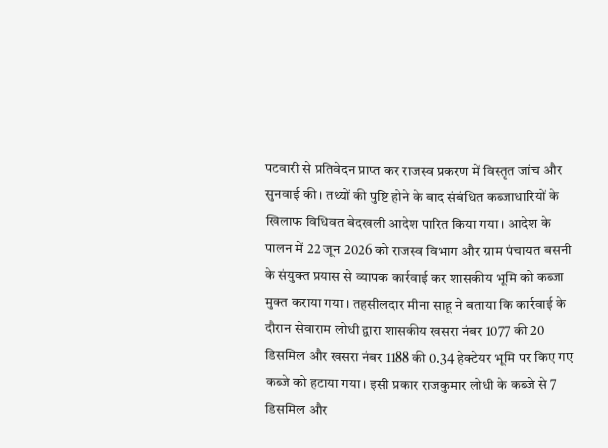पटवारी से प्रतिवेदन प्राप्त कर राजस्व प्रकरण में विस्तृत जांच और सुनवाई की। तथ्यों की पुष्टि होने के बाद संबंधित कब्जाधारियों के खिलाफ विधिवत बेदखली आदेश पारित किया गया। आदेश के पालन में 22 जून 2026 को राजस्व विभाग और ग्राम पंचायत बसनी के संयुक्त प्रयास से व्यापक कार्रवाई कर शासकीय भूमि को कब्जा मुक्त कराया गया। तहसीलदार मीना साहू ने बताया कि कार्रवाई के दौरान सेवाराम लोधी द्वारा शासकीय खसरा नंबर 1077 की 20 डिसमिल और खसरा नंबर 1188 की 0.34 हेक्टेयर भूमि पर किए गए कब्जे को हटाया गया। इसी प्रकार राजकुमार लोधी के कब्जे से 7 डिसमिल और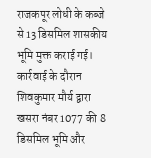राजकपूर लोधी के कब्जे से 13 डिसमिल शासकीय भूमि मुक्त कराई गई। कार्रवाई के दौरान शिवकुमार मौर्य द्वारा खसरा नंबर 1077 की 8 डिसमिल भूमि और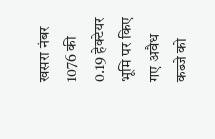खसरा नंबर 1076 की 0.19 हेक्टेयर भूमि पर किए गए अवैध कब्जे को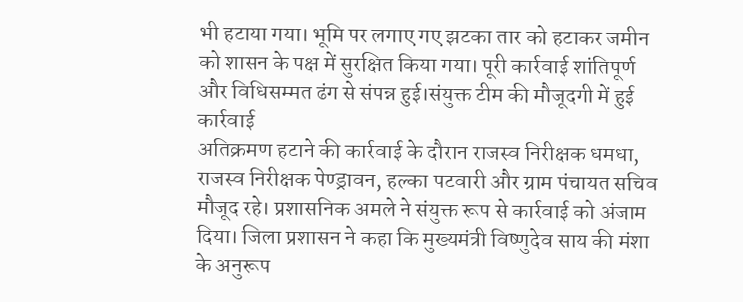भी हटाया गया। भूमि पर लगाए गए झटका तार को हटाकर जमीन को शासन के पक्ष में सुरक्षित किया गया। पूरी कार्रवाई शांतिपूर्ण और विधिसम्मत ढंग से संपन्न हुई।संयुक्त टीम की मौजूदगी में हुई कार्रवाई
अतिक्रमण हटाने की कार्रवाई के दौरान राजस्व निरीक्षक धमधा, राजस्व निरीक्षक पेण्ड्रावन, हल्का पटवारी और ग्राम पंचायत सचिव मौजूद रहे। प्रशासनिक अमले ने संयुक्त रूप से कार्रवाई को अंजाम दिया। जिला प्रशासन ने कहा कि मुख्यमंत्री विष्णुदेव साय की मंशा के अनुरूप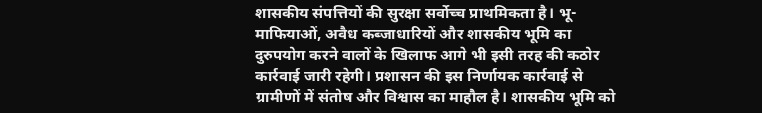शासकीय संपत्तियों की सुरक्षा सर्वोच्च प्राथमिकता है। भू-माफियाओं, अवैध कब्जाधारियों और शासकीय भूमि का दुरुपयोग करने वालों के खिलाफ आगे भी इसी तरह की कठोर कार्रवाई जारी रहेगी। प्रशासन की इस निर्णायक कार्रवाई से ग्रामीणों में संतोष और विश्वास का माहौल है। शासकीय भूमि को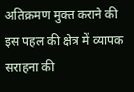अतिक्रमण मुक्त कराने की इस पहल की क्षेत्र में व्यापक सराहना की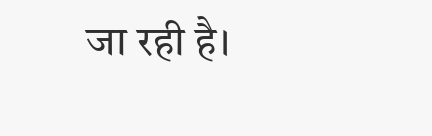जा रही है।